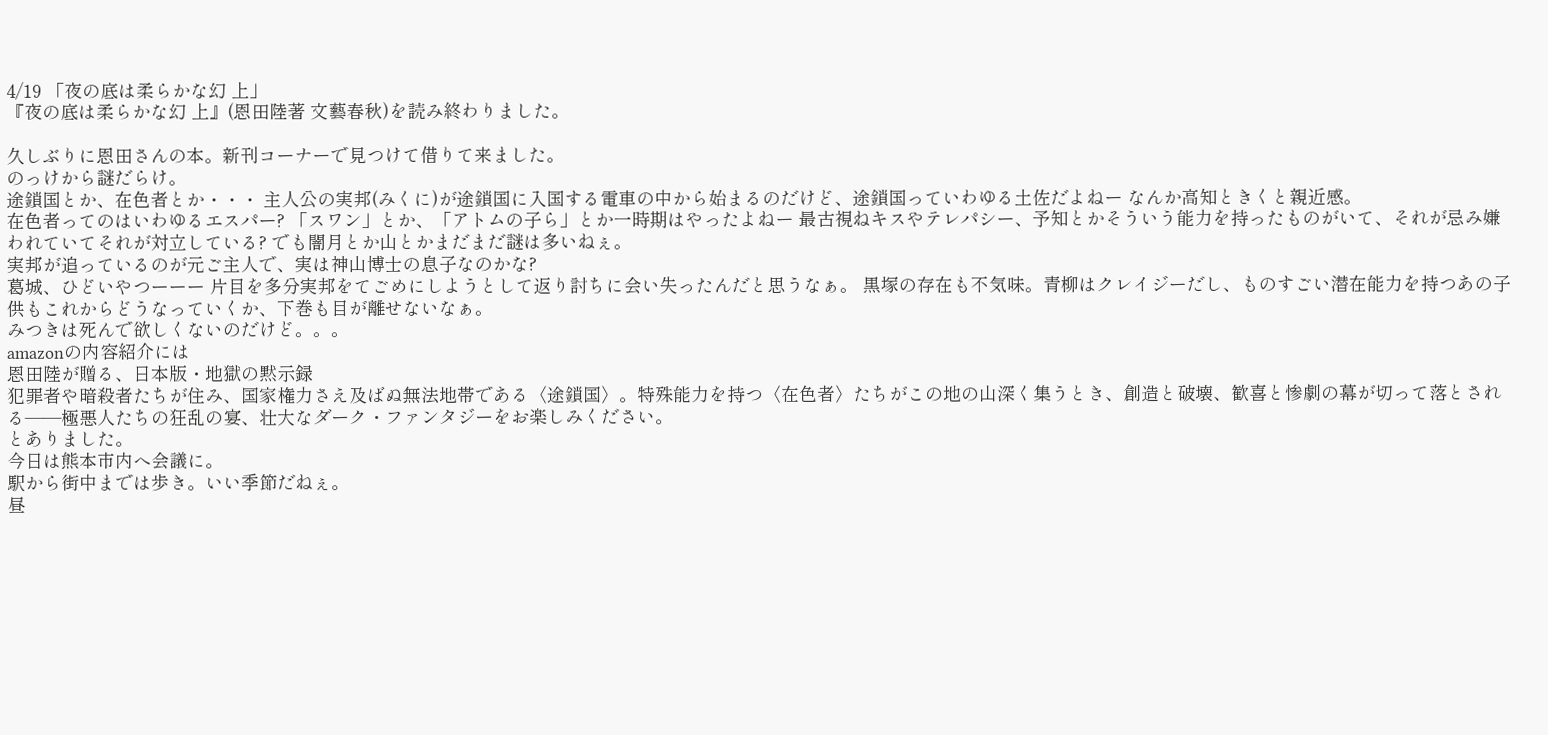4/19 「夜の底は柔らかな幻 上」
『夜の底は柔らかな幻 上』(恩田陸著 文藝春秋)を読み終わりました。

久しぶりに恩田さんの本。新刊コーナーで見つけて借りて来ました。
のっけから謎だらけ。
途鎖国とか、在色者とか・・・ 主人公の実邦(みくに)が途鎖国に入国する電車の中から始まるのだけど、途鎖国っていわゆる土佐だよねー なんか高知ときくと親近感。
在色者ってのはいわゆるエスパー? 「スワン」とか、「アトムの子ら」とか一時期はやったよねー 最古視ねキスやテレパシー、予知とかそういう能力を持ったものがいて、それが忌み嫌われていてそれが対立している? でも闇月とか山とかまだまだ謎は多いねぇ。
実邦が追っているのが元ご主人で、実は神山博士の息子なのかな?
葛城、ひどいやつーーー 片目を多分実邦をてごめにしようとして返り討ちに会い失ったんだと思うなぁ。 黒塚の存在も不気味。青柳はクレイジーだし、ものすごい潜在能力を持つあの子供もこれからどうなっていくか、下巻も目が離せないなぁ。
みつきは死んで欲しくないのだけど。。。
amazonの内容紹介には
恩田陸が贈る、日本版・地獄の黙示録
犯罪者や暗殺者たちが住み、国家権力さえ及ばぬ無法地帯である〈途鎖国〉。特殊能力を持つ〈在色者〉たちがこの地の山深く集うとき、創造と破壊、歓喜と惨劇の幕が切って落とされる――極悪人たちの狂乱の宴、壮大なダーク・ファンタジーをお楽しみください。
とありました。
今日は熊本市内へ会議に。
駅から街中までは歩き。いい季節だねぇ。
昼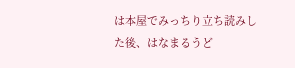は本屋でみっちり立ち読みした後、はなまるうど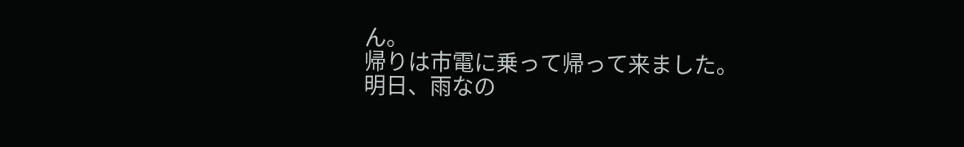ん。
帰りは市電に乗って帰って来ました。
明日、雨なの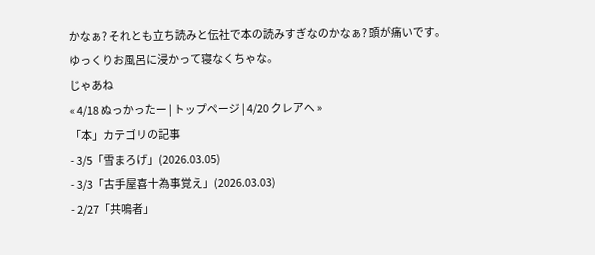かなぁ? それとも立ち読みと伝社で本の読みすぎなのかなぁ? 頭が痛いです。
ゆっくりお風呂に浸かって寝なくちゃな。
じゃあね
« 4/18 ぬっかったー | トップページ | 4/20 クレアへ »
「本」カテゴリの記事
- 3/5「雪まろげ」(2026.03.05)
- 3/3「古手屋喜十為事覚え」(2026.03.03)
- 2/27「共鳴者」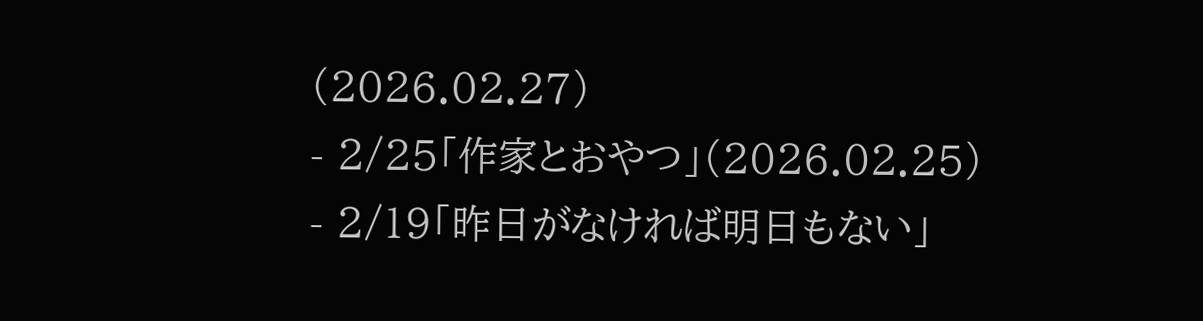(2026.02.27)
- 2/25「作家とおやつ」(2026.02.25)
- 2/19「昨日がなければ明日もない」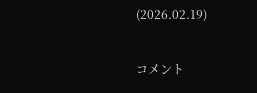(2026.02.19)


コメント